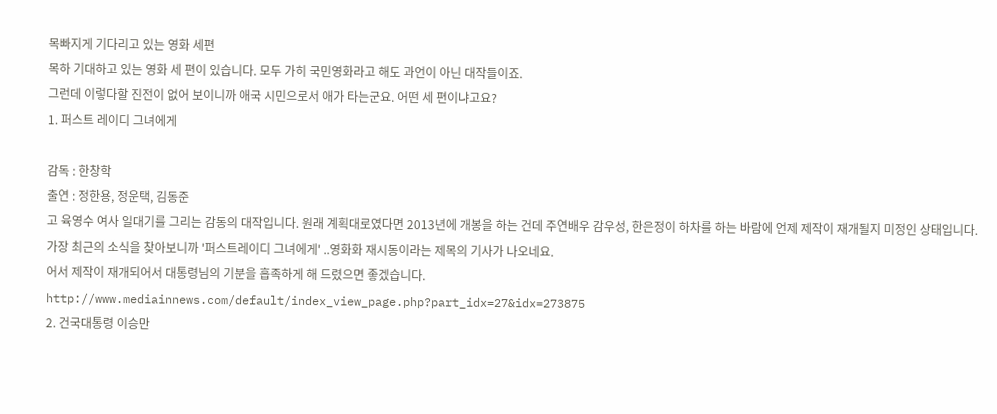목빠지게 기다리고 있는 영화 세편
목하 기대하고 있는 영화 세 편이 있습니다. 모두 가히 국민영화라고 해도 과언이 아닌 대작들이죠.
그런데 이렇다할 진전이 없어 보이니까 애국 시민으로서 애가 타는군요. 어떤 세 편이냐고요?
1. 퍼스트 레이디 그녀에게

감독 : 한창학
출연 : 정한용, 정운택, 김동준
고 육영수 여사 일대기를 그리는 감동의 대작입니다. 원래 계획대로였다면 2013년에 개봉을 하는 건데 주연배우 감우성, 한은정이 하차를 하는 바람에 언제 제작이 재개될지 미정인 상태입니다. 가장 최근의 소식을 찾아보니까 '퍼스트레이디 그녀에게' ..영화화 재시동이라는 제목의 기사가 나오네요.
어서 제작이 재개되어서 대통령님의 기분을 흡족하게 해 드렸으면 좋겠습니다.
http://www.mediainnews.com/default/index_view_page.php?part_idx=27&idx=273875
2. 건국대통령 이승만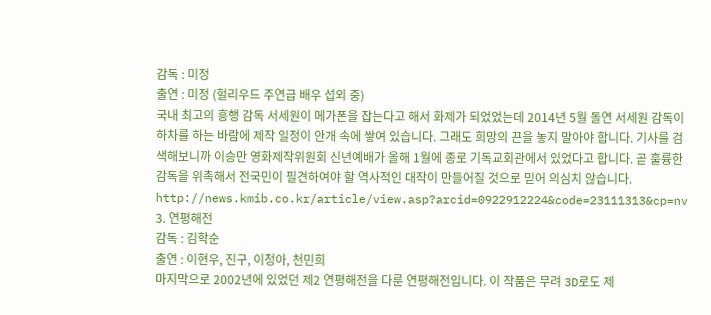감독 : 미정
출연 : 미정 (헐리우드 주연급 배우 섭외 중)
국내 최고의 흥행 감독 서세원이 메가폰을 잡는다고 해서 화제가 되었었는데 2014년 5월 돌연 서세원 감독이 하차를 하는 바람에 제작 일정이 안개 속에 쌓여 있습니다. 그래도 희망의 끈을 놓지 말아야 합니다. 기사를 검색해보니까 이승만 영화제작위원회 신년예배가 올해 1월에 종로 기독교회관에서 있었다고 합니다. 곧 훌륭한 감독을 위촉해서 전국민이 필견하여야 할 역사적인 대작이 만들어질 것으로 믿어 의심치 않습니다.
http://news.kmib.co.kr/article/view.asp?arcid=0922912224&code=23111313&cp=nv
3. 연평해전
감독 : 김학순
출연 : 이현우, 진구, 이청아, 천민희
마지막으로 2002년에 있었던 제2 연평해전을 다룬 연평해전입니다. 이 작품은 무려 3D로도 제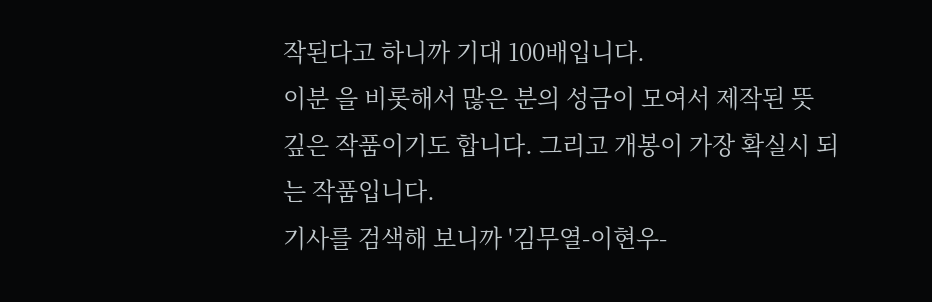작된다고 하니까 기대 100배입니다.
이분 을 비롯해서 많은 분의 성금이 모여서 제작된 뜻 깊은 작품이기도 합니다. 그리고 개봉이 가장 확실시 되는 작품입니다.
기사를 검색해 보니까 '김무열-이현우-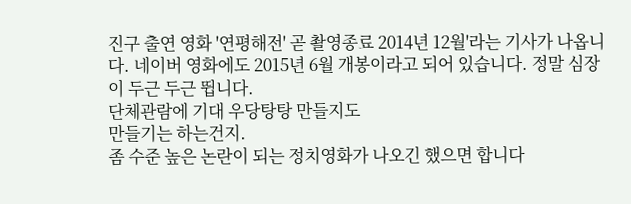진구 출연 영화 '연평해전' 곧 촬영종료 2014년 12월'라는 기사가 나옵니다. 네이버 영화에도 2015년 6월 개봉이라고 되어 있습니다. 정말 심장이 두근 두근 뜁니다.
단체관람에 기대 우당탕탕 만들지도
만들기는 하는건지.
좀 수준 높은 논란이 되는 정치영화가 나오긴 했으면 합니다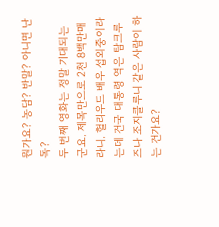뭔가요? 농담? 반말? 아니면 난독?
두 번째 영화는 정말 기대되는군요. 제목만으로 2천 8백만매라니. 헐리우드 배우 섭외중이라는데 건국 대통령 역은 탐크루즈나 조지클루니 같은 사람이 하는 건가요?